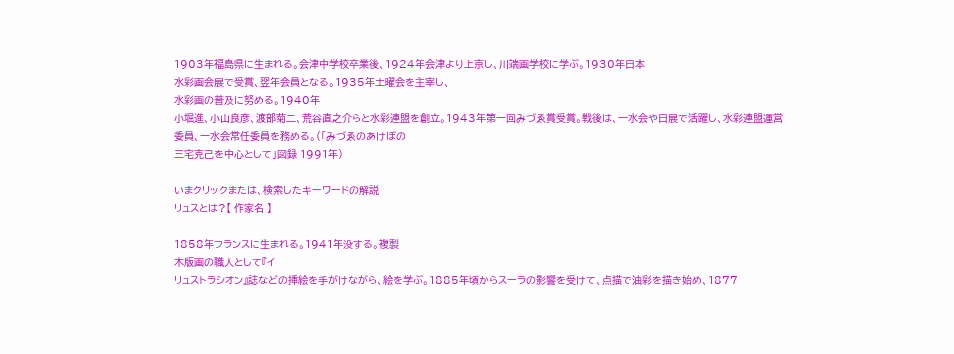1903年福島県に生まれる。会津中学校卒業後、1924年会津より上京し、川端画学校に学ぶ。1930年日本
水彩画会展で受賞、翌年会員となる。1935年土曜会を主宰し、
水彩画の普及に努める。1940年
小堀進、小山良彦、渡部菊二、荒谷直之介らと水彩連盟を創立。1943年第一回みづゑ賞受賞。戦後は、一水会や日展で活躍し、水彩連盟運営委員、一水会常任委員を務める。(「みづゑのあけぼの
三宅克己を中心として」図録 1991年)

いまクリックまたは、検索したキーワードの解説
リュスとは?【 作家名 】

1858年フランスに生まれる。1941年没する。複製
木版画の職人として『イ
リュストラシオン』誌などの挿絵を手がけながら、絵を学ぶ。1885年頃からスーラの影響を受けて、点描で油彩を描き始め、1877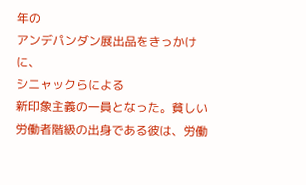年の
アンデパンダン展出品をきっかけに、
シニャックらによる
新印象主義の一員となった。貧しい労働者階級の出身である彼は、労働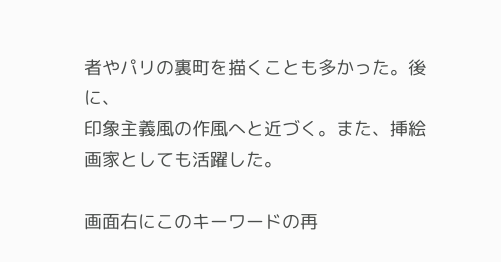者やパリの裏町を描くことも多かった。後に、
印象主義風の作風へと近づく。また、挿絵画家としても活躍した。

画面右にこのキーワードの再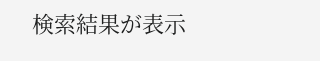検索結果が表示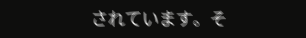されています。そ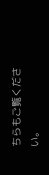ちらもご覧ください。